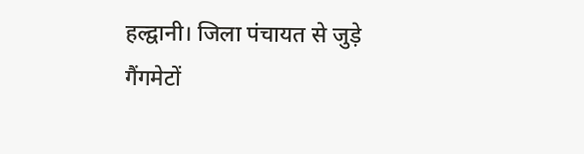हल्द्वानी। जिला पंचायत से जुड़े गैंगमेटों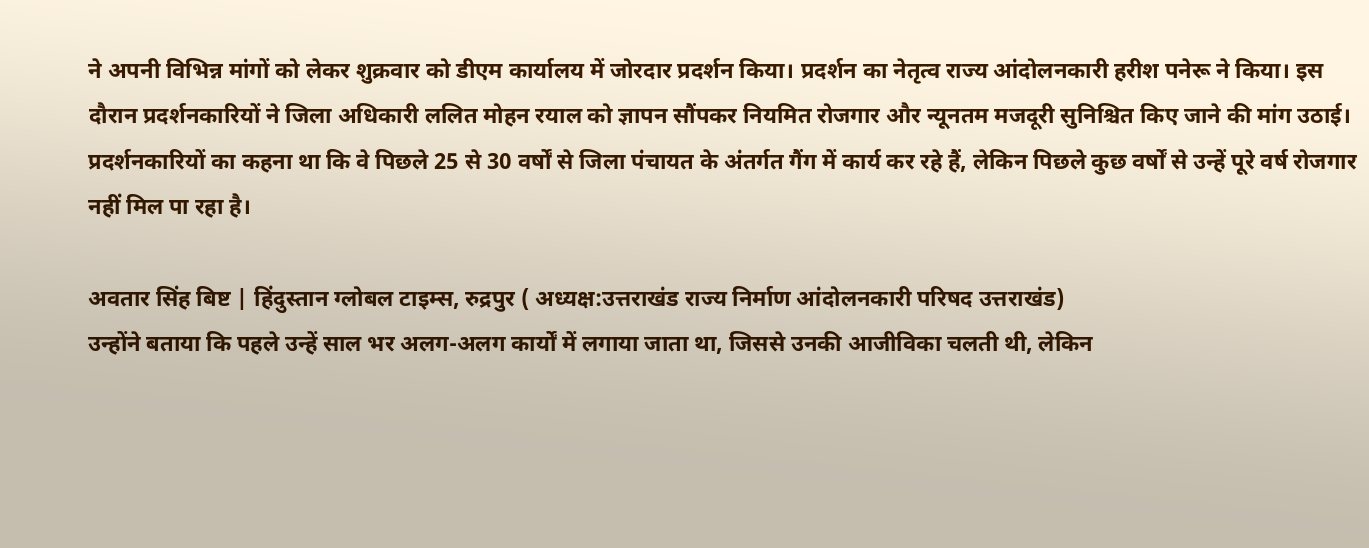ने अपनी विभिन्न मांगों को लेकर शुक्रवार को डीएम कार्यालय में जोरदार प्रदर्शन किया। प्रदर्शन का नेतृत्व राज्य आंदोलनकारी हरीश पनेरू ने किया। इस दौरान प्रदर्शनकारियों ने जिला अधिकारी ललित मोहन रयाल को ज्ञापन सौंपकर नियमित रोजगार और न्यूनतम मजदूरी सुनिश्चित किए जाने की मांग उठाई।
प्रदर्शनकारियों का कहना था कि वे पिछले 25 से 30 वर्षों से जिला पंचायत के अंतर्गत गैंग में कार्य कर रहे हैं, लेकिन पिछले कुछ वर्षों से उन्हें पूरे वर्ष रोजगार नहीं मिल पा रहा है।

अवतार सिंह बिष्ट | हिंदुस्तान ग्लोबल टाइम्स, रुद्रपुर ( अध्यक्ष:उत्तराखंड राज्य निर्माण आंदोलनकारी परिषद उत्तराखंड)
उन्होंने बताया कि पहले उन्हें साल भर अलग-अलग कार्यों में लगाया जाता था, जिससे उनकी आजीविका चलती थी, लेकिन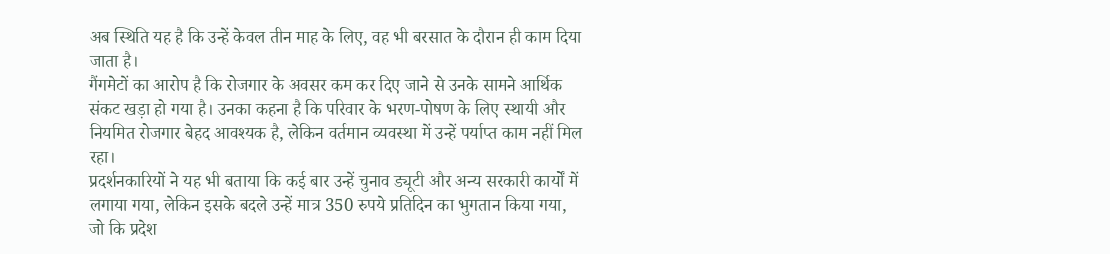अब स्थिति यह है कि उन्हें केवल तीन माह के लिए, वह भी बरसात के दौरान ही काम दिया जाता है।
गैंगमेटों का आरोप है कि रोजगार के अवसर कम कर दिए जाने से उनके सामने आर्थिक संकट खड़ा हो गया है। उनका कहना है कि परिवार के भरण-पोषण के लिए स्थायी और नियमित रोजगार बेहद आवश्यक है, लेकिन वर्तमान व्यवस्था में उन्हें पर्याप्त काम नहीं मिल रहा।
प्रदर्शनकारियों ने यह भी बताया कि कई बार उन्हें चुनाव ड्यूटी और अन्य सरकारी कार्यों में लगाया गया, लेकिन इसके बदले उन्हें मात्र 350 रुपये प्रतिदिन का भुगतान किया गया, जो कि प्रदेश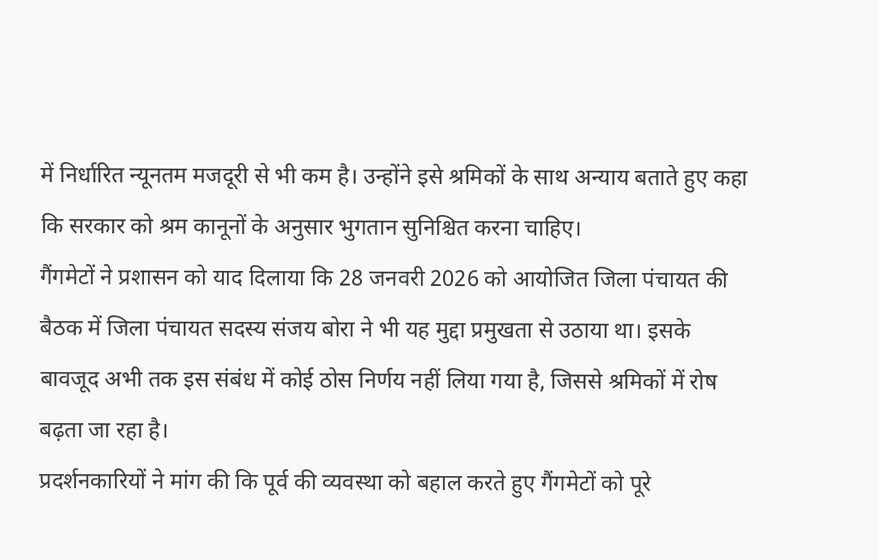में निर्धारित न्यूनतम मजदूरी से भी कम है। उन्होंने इसे श्रमिकों के साथ अन्याय बताते हुए कहा कि सरकार को श्रम कानूनों के अनुसार भुगतान सुनिश्चित करना चाहिए।
गैंगमेटों ने प्रशासन को याद दिलाया कि 28 जनवरी 2026 को आयोजित जिला पंचायत की बैठक में जिला पंचायत सदस्य संजय बोरा ने भी यह मुद्दा प्रमुखता से उठाया था। इसके बावजूद अभी तक इस संबंध में कोई ठोस निर्णय नहीं लिया गया है, जिससे श्रमिकों में रोष बढ़ता जा रहा है।
प्रदर्शनकारियों ने मांग की कि पूर्व की व्यवस्था को बहाल करते हुए गैंगमेटों को पूरे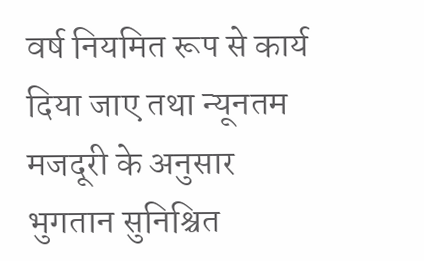वर्ष नियमित रूप से कार्य दिया जाए तथा न्यूनतम मजदूरी के अनुसार भुगतान सुनिश्चित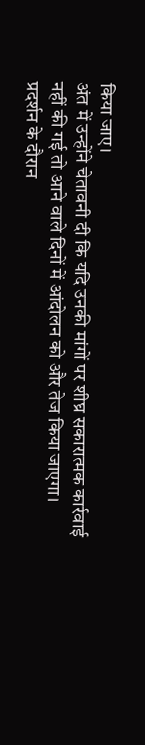किया जाए।
अंत में उन्होंने चेतावनी दी कि यदि उनकी मांगों पर शीघ्र सकारात्मक कार्रवाई नहीं की गई तो आने वाले दिनों में आंदोलन को और तेज किया जाएगा।
प्रदर्शन के दौरान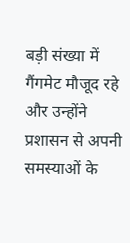बड़ी संख्या में गैंगमेट मौजूद रहे और उन्होंने प्रशासन से अपनी समस्याओं के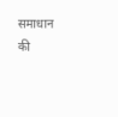समाधान की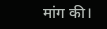मांग की।